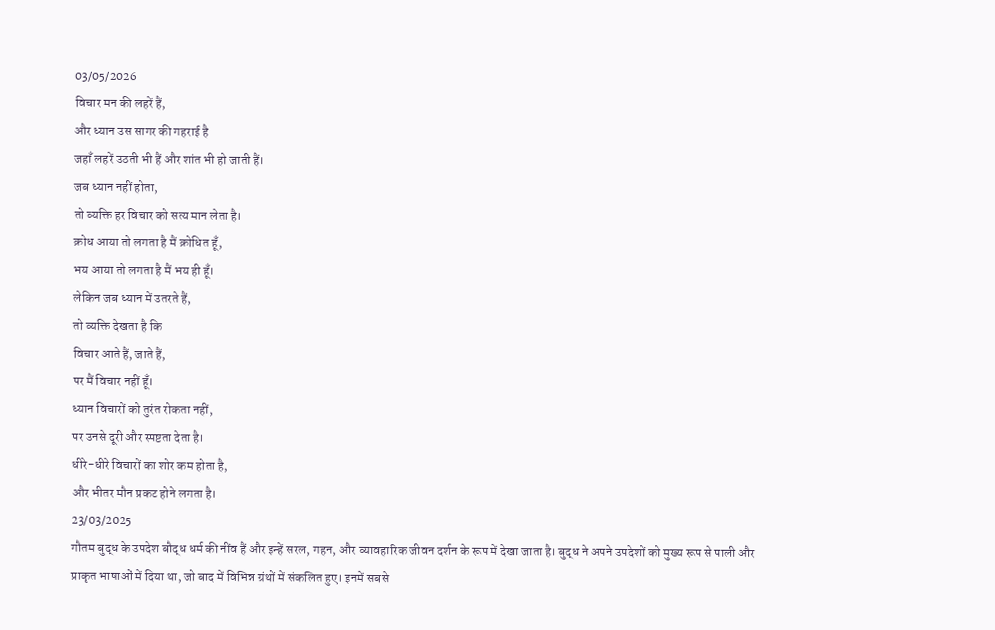03/05/2026
विचार मन की लहरें हैं,
और ध्यान उस सागर की गहराई है
जहाँ लहरें उठती भी हैं और शांत भी हो जाती हैं।
जब ध्यान नहीं होता,
तो व्यक्ति हर विचार को सत्य मान लेता है।
क्रोध आया तो लगता है मैं क्रोधित हूँ,
भय आया तो लगता है मैं भय ही हूँ।
लेकिन जब ध्यान में उतरते हैं,
तो व्यक्ति देखता है कि
विचार आते हैं, जाते हैं,
पर मैं विचार नहीं हूँ।
ध्यान विचारों को तुरंत रोकता नहीं,
पर उनसे दूरी और स्पष्टता देता है।
धीरे-धीरे विचारों का शोर कम होता है,
और भीतर मौन प्रकट होने लगता है।
23/03/2025
गौतम बुद्ध के उपदेश बौद्ध धर्म की नींव हैं और इन्हें सरल, गहन, और व्यावहारिक जीवन दर्शन के रूप में देखा जाता है। बुद्ध ने अपने उपदेशों को मुख्य रूप से पाली और प्राकृत भाषाओं में दिया था, जो बाद में विभिन्न ग्रंथों में संकलित हुए। इनमें सबसे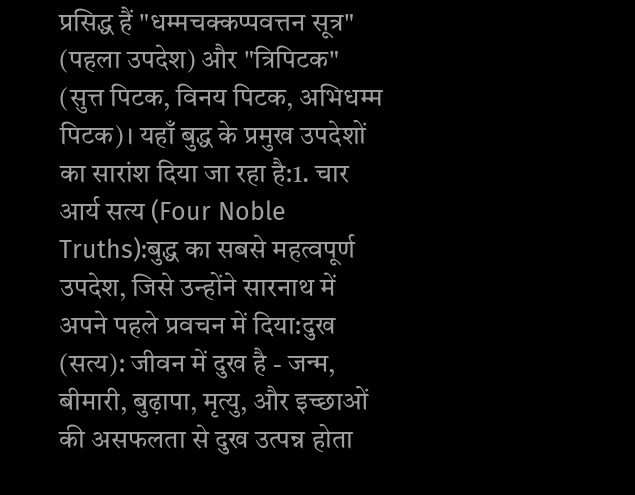प्रसिद्ध हैं "धम्मचक्कप्पवत्तन सूत्र" (पहला उपदेश) और "त्रिपिटक" (सुत्त पिटक, विनय पिटक, अभिधम्म पिटक)। यहाँ बुद्ध के प्रमुख उपदेशों का सारांश दिया जा रहा है:1. चार आर्य सत्य (Four Noble Truths):बुद्ध का सबसे महत्वपूर्ण उपदेश, जिसे उन्होंने सारनाथ में अपने पहले प्रवचन में दिया:दुख (सत्य): जीवन में दुख है - जन्म, बीमारी, बुढ़ापा, मृत्यु, और इच्छाओं की असफलता से दुख उत्पन्न होता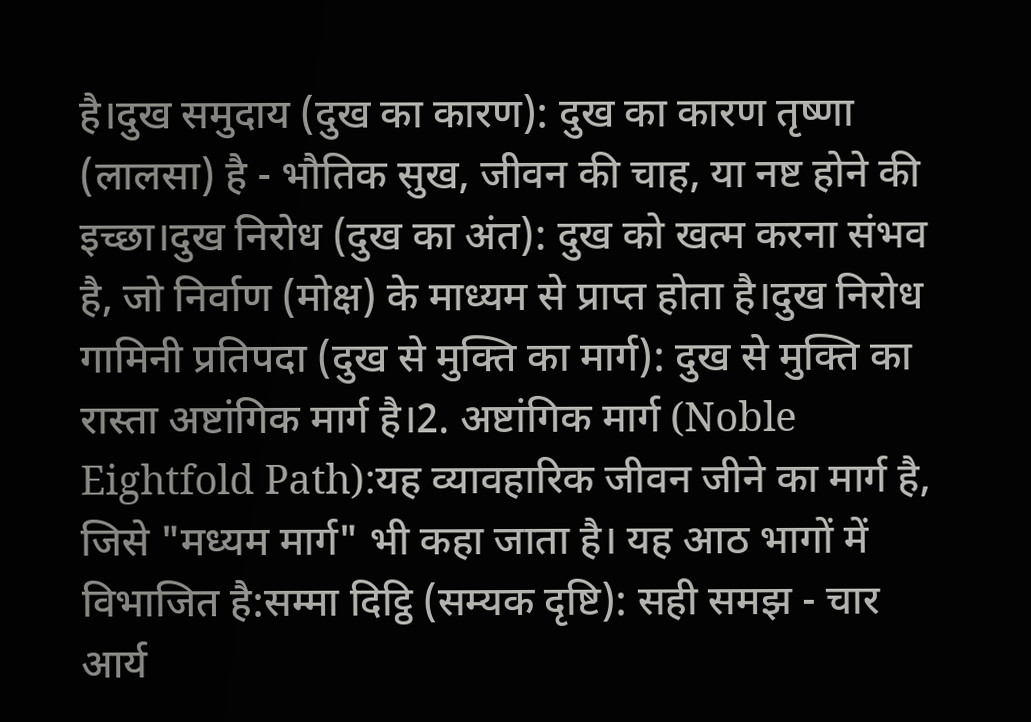है।दुख समुदाय (दुख का कारण): दुख का कारण तृष्णा (लालसा) है - भौतिक सुख, जीवन की चाह, या नष्ट होने की इच्छा।दुख निरोध (दुख का अंत): दुख को खत्म करना संभव है, जो निर्वाण (मोक्ष) के माध्यम से प्राप्त होता है।दुख निरोध गामिनी प्रतिपदा (दुख से मुक्ति का मार्ग): दुख से मुक्ति का रास्ता अष्टांगिक मार्ग है।2. अष्टांगिक मार्ग (Noble Eightfold Path):यह व्यावहारिक जीवन जीने का मार्ग है, जिसे "मध्यम मार्ग" भी कहा जाता है। यह आठ भागों में विभाजित है:सम्मा दिट्ठि (सम्यक दृष्टि): सही समझ - चार आर्य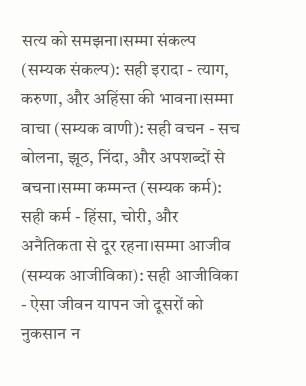सत्य को समझना।सम्मा संकल्प (सम्यक संकल्प): सही इरादा - त्याग, करुणा, और अहिंसा की भावना।सम्मा वाचा (सम्यक वाणी): सही वचन - सच बोलना, झूठ, निंदा, और अपशब्दों से बचना।सम्मा कम्मन्त (सम्यक कर्म): सही कर्म - हिंसा, चोरी, और अनैतिकता से दूर रहना।सम्मा आजीव (सम्यक आजीविका): सही आजीविका - ऐसा जीवन यापन जो दूसरों को नुकसान न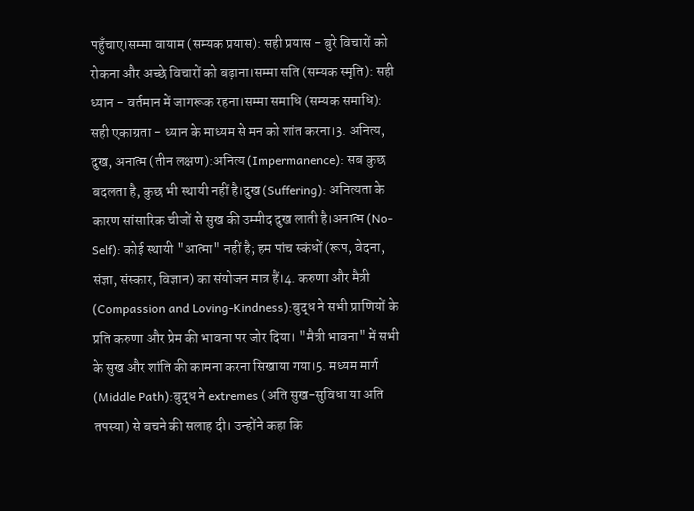पहुँचाए।सम्मा वायाम (सम्यक प्रयास): सही प्रयास - बुरे विचारों को रोकना और अच्छे विचारों को बढ़ाना।सम्मा सति (सम्यक स्मृति): सही ध्यान - वर्तमान में जागरूक रहना।सम्मा समाधि (सम्यक समाधि): सही एकाग्रता - ध्यान के माध्यम से मन को शांत करना।3. अनित्य, दुख, अनात्म (तीन लक्षण):अनित्य (Impermanence): सब कुछ बदलता है, कुछ भी स्थायी नहीं है।दुख (Suffering): अनित्यता के कारण सांसारिक चीजों से सुख की उम्मीद दुख लाती है।अनात्म (No-Self): कोई स्थायी "आत्मा" नहीं है; हम पांच स्कंधों (रूप, वेदना, संज्ञा, संस्कार, विज्ञान) का संयोजन मात्र हैं।4. करुणा और मैत्री (Compassion and Loving-Kindness):बुद्ध ने सभी प्राणियों के प्रति करुणा और प्रेम की भावना पर जोर दिया। "मैत्री भावना" में सभी के सुख और शांति की कामना करना सिखाया गया।5. मध्यम मार्ग (Middle Path):बुद्ध ने extremes (अति सुख-सुविधा या अति तपस्या) से बचने की सलाह दी। उन्होंने कहा कि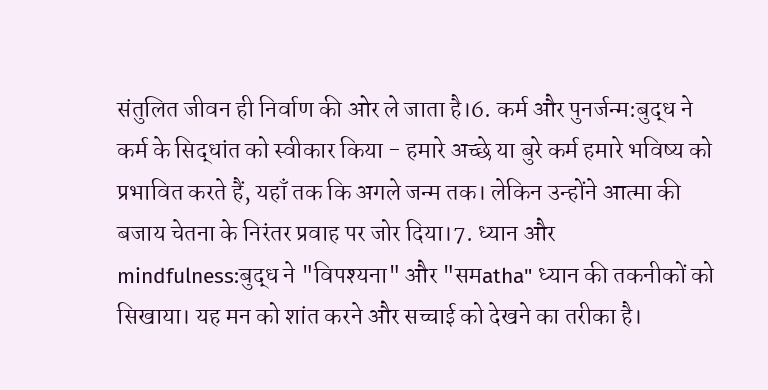संतुलित जीवन ही निर्वाण की ओर ले जाता है।6. कर्म और पुनर्जन्म:बुद्ध ने कर्म के सिद्धांत को स्वीकार किया - हमारे अच्छे या बुरे कर्म हमारे भविष्य को प्रभावित करते हैं, यहाँ तक कि अगले जन्म तक। लेकिन उन्होंने आत्मा की बजाय चेतना के निरंतर प्रवाह पर जोर दिया।7. ध्यान और mindfulness:बुद्ध ने "विपश्यना" और "समatha" ध्यान की तकनीकों को सिखाया। यह मन को शांत करने और सच्चाई को देखने का तरीका है।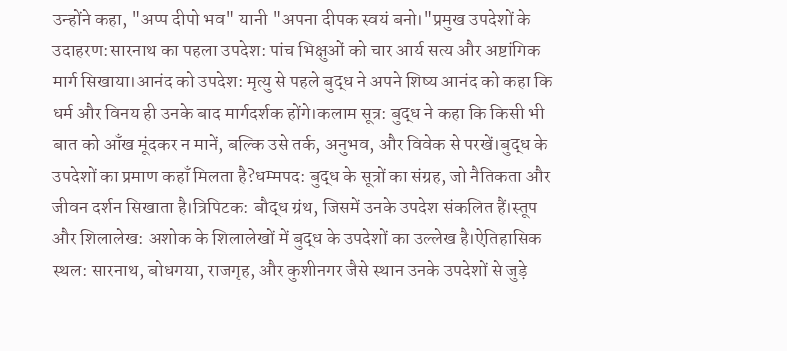उन्होंने कहा, "अप्प दीपो भव" यानी "अपना दीपक स्वयं बनो।"प्रमुख उपदेशों के उदाहरण:सारनाथ का पहला उपदेश: पांच भिक्षुओं को चार आर्य सत्य और अष्टांगिक मार्ग सिखाया।आनंद को उपदेश: मृत्यु से पहले बुद्ध ने अपने शिष्य आनंद को कहा कि धर्म और विनय ही उनके बाद मार्गदर्शक होंगे।कलाम सूत्र: बुद्ध ने कहा कि किसी भी बात को आँख मूंदकर न मानें, बल्कि उसे तर्क, अनुभव, और विवेक से परखें।बुद्ध के उपदेशों का प्रमाण कहाँ मिलता है?धम्मपद: बुद्ध के सूत्रों का संग्रह, जो नैतिकता और जीवन दर्शन सिखाता है।त्रिपिटक: बौद्ध ग्रंथ, जिसमें उनके उपदेश संकलित हैं।स्तूप और शिलालेख: अशोक के शिलालेखों में बुद्ध के उपदेशों का उल्लेख है।ऐतिहासिक स्थल: सारनाथ, बोधगया, राजगृह, और कुशीनगर जैसे स्थान उनके उपदेशों से जुड़े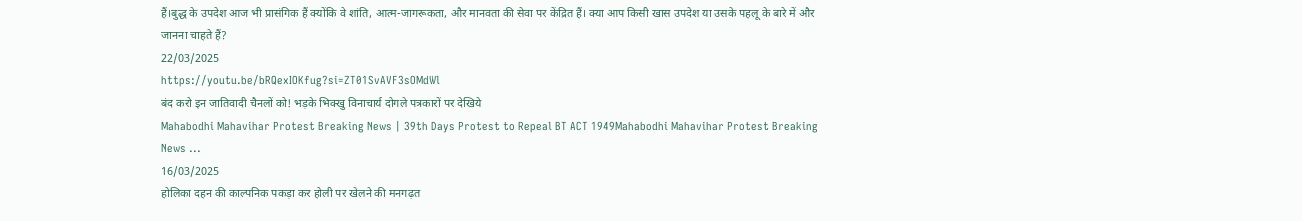हैं।बुद्ध के उपदेश आज भी प्रासंगिक हैं क्योंकि वे शांति, आत्म-जागरूकता, और मानवता की सेवा पर केंद्रित हैं। क्या आप किसी खास उपदेश या उसके पहलू के बारे में और जानना चाहते हैं?
22/03/2025
https://youtu.be/bRQexIOKfug?si=ZT01SvAVF3sOMdWl
बंद करो इन जातिवादी चैनलों को! भड़के भिक्खु विनाचार्य दोगले पत्रकारों पर देखिये
Mahabodhi Mahavihar Protest Breaking News | 39th Days Protest to Repeal BT ACT 1949Mahabodhi Mahavihar Protest Breaking News ...
16/03/2025
होलिका दहन की काल्पनिक पकड़ा कर होली पर खेलने की मनगढ़त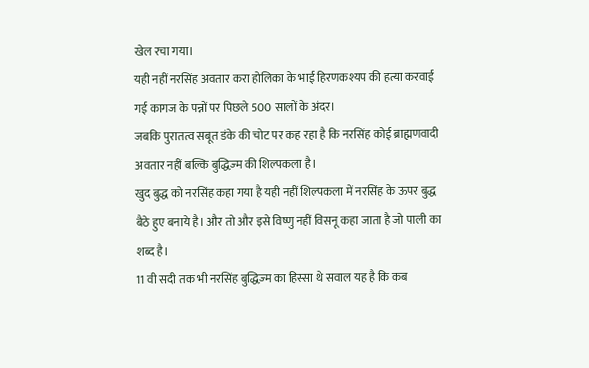खेल रचा गया।
यही नहीं नरसिंह अवतार करा होलिका के भाई हिरणकश्यप की हत्या करवाई गई कागज के पन्नों पर पिछले 500 सालों के अंदर।
जबकि पुरातत्व सबूत डंके की चोट पर कह रहा है कि नरसिंह कोई ब्राह्मणवादी अवतार नहीं बल्कि बुद्धिज़्म की शिल्पकला है।
खुद बुद्ध को नरसिंह कहा गया है यही नहीं शिल्पकला में नरसिंह के ऊपर बुद्ध बैठे हुए बनाये है। और तो और इसे विष्णु नहीं विसनू कहा जाता है जो पाली का शब्द है।
11 वी सदी तक भी नरसिंह बुद्धिज़्म का हिस्सा थे सवाल यह है कि कब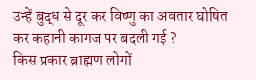उन्हें बुद्ध से दूर कर विष्णु का अवतार घोषित कर कहानी कागज पर बदली गई ?
किस प्रकार ब्राह्मण लोगों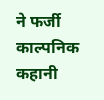ने फर्जी काल्पनिक कहानी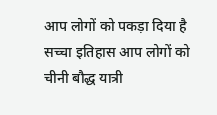आप लोगों को पकड़ा दिया है सच्चा इतिहास आप लोगों को चीनी बौद्ध यात्री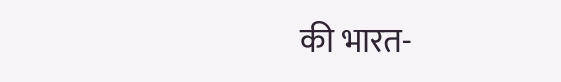की भारत-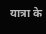यात्रा के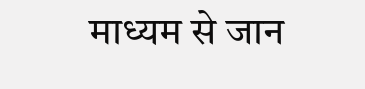माध्यम से जान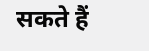सकते हैं